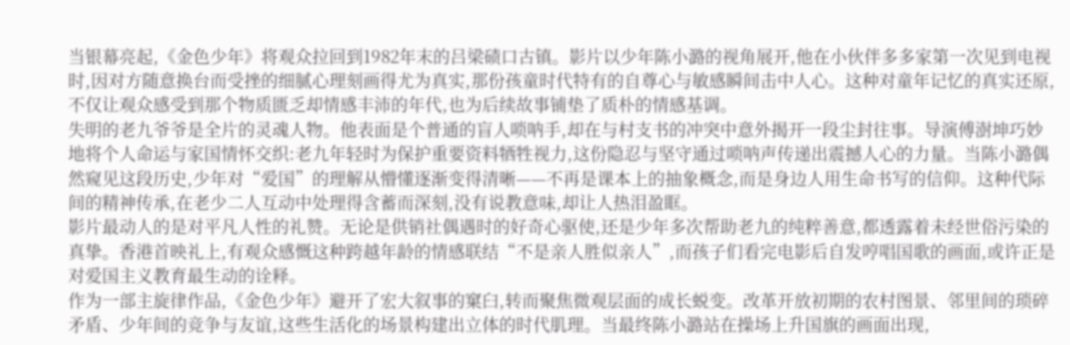当银幕亮起,《金色少年》将观众拉回到1982年末的吕梁碛口古镇。影片以少年陈小潞的视角展开,他在小伙伴多多家第一次见到电视时,因对方随意换台而受挫的细腻心理刻画得尤为真实,那份孩童时代特有的自尊心与敏感瞬间击中人心。这种对童年记忆的真实还原,不仅让观众感受到那个物质匮乏却情感丰沛的年代,也为后续故事铺垫了质朴的情感基调。
失明的老九爷爷是全片的灵魂人物。他表面是个普通的盲人唢呐手,却在与村支书的冲突中意外揭开一段尘封往事。导演傅澍坤巧妙地将个人命运与家国情怀交织:老九年轻时为保护重要资料牺牲视力,这份隐忍与坚守通过唢呐声传递出震撼人心的力量。当陈小潞偶然窥见这段历史,少年对“爱国”的理解从懵懂逐渐变得清晰——不再是课本上的抽象概念,而是身边人用生命书写的信仰。这种代际间的精神传承,在老少二人互动中处理得含蓄而深刻,没有说教意味,却让人热泪盈眶。
影片最动人的是对平凡人性的礼赞。无论是供销社偶遇时的好奇心驱使,还是少年多次帮助老九的纯粹善意,都透露着未经世俗污染的真挚。香港首映礼上,有观众感慨这种跨越年龄的情感联结“不是亲人胜似亲人”,而孩子们看完电影后自发哼唱国歌的画面,或许正是对爱国主义教育最生动的诠释。
作为一部主旋律作品,《金色少年》避开了宏大叙事的窠臼,转而聚焦微观层面的成长蜕变。改革开放初期的农村图景、邻里间的琐碎矛盾、少年间的竞争与友谊,这些生活化的场景构建出立体的时代肌理。当最终陈小潞站在操场上升国旗的画面出现,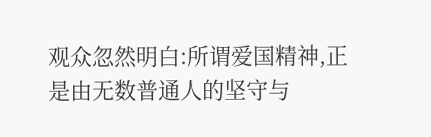观众忽然明白:所谓爱国精神,正是由无数普通人的坚守与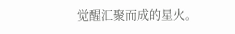觉醒汇聚而成的星火。